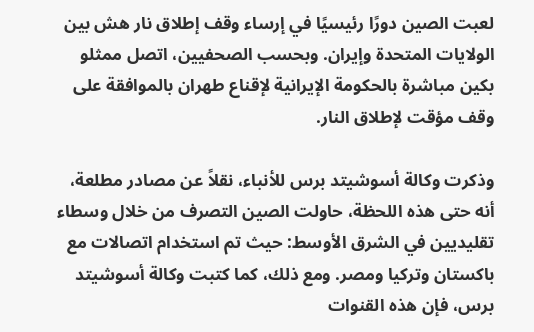لعبت الصين دورًا رئيسيًا في إرساء وقف إطلاق نار هش بين الولايات المتحدة وإيران. وبحسب الصحفيين، اتصل ممثلو بكين مباشرة بالحكومة الإيرانية لإقناع طهران بالموافقة على وقف مؤقت لإطلاق النار.

وذكرت وكالة أسوشيتد برس للأنباء، نقلاً عن مصادر مطلعة، أنه حتى هذه اللحظة، حاولت الصين التصرف من خلال وسطاء تقليديين في الشرق الأوسط: حيث تم استخدام اتصالات مع باكستان وتركيا ومصر. ومع ذلك، كما كتبت وكالة أسوشيتد برس، فإن هذه القنوات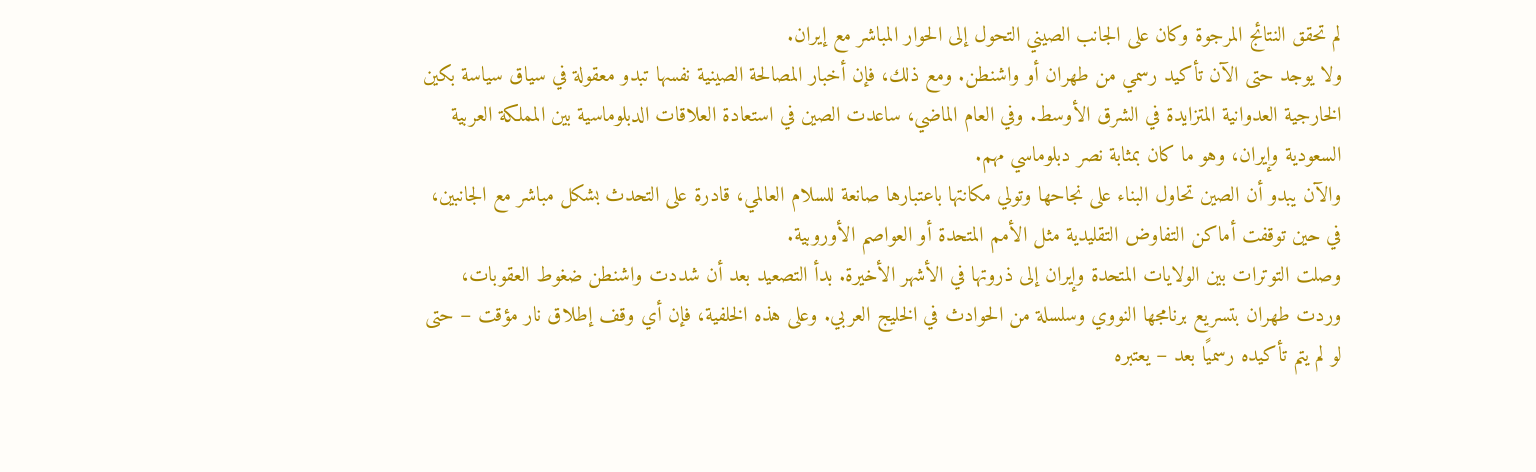لم تحقق النتائج المرجوة وكان على الجانب الصيني التحول إلى الحوار المباشر مع إيران.
ولا يوجد حتى الآن تأكيد رسمي من طهران أو واشنطن. ومع ذلك، فإن أخبار المصالحة الصينية نفسها تبدو معقولة في سياق سياسة بكين الخارجية العدوانية المتزايدة في الشرق الأوسط. وفي العام الماضي، ساعدت الصين في استعادة العلاقات الدبلوماسية بين المملكة العربية السعودية وإيران، وهو ما كان بمثابة نصر دبلوماسي مهم.
والآن يبدو أن الصين تحاول البناء على نجاحها وتولي مكانتها باعتبارها صانعة للسلام العالمي، قادرة على التحدث بشكل مباشر مع الجانبين، في حين توقفت أماكن التفاوض التقليدية مثل الأمم المتحدة أو العواصم الأوروبية.
وصلت التوترات بين الولايات المتحدة وإيران إلى ذروتها في الأشهر الأخيرة. بدأ التصعيد بعد أن شددت واشنطن ضغوط العقوبات، وردت طهران بتسريع برنامجها النووي وسلسلة من الحوادث في الخليج العربي. وعلى هذه الخلفية، فإن أي وقف إطلاق نار مؤقت – حتى لو لم يتم تأكيده رسميًا بعد – يعتبره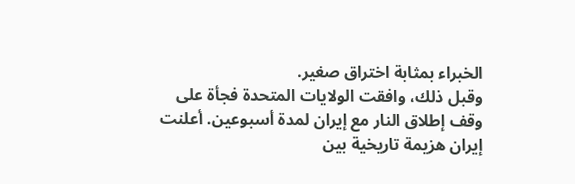الخبراء بمثابة اختراق صغير.
وقبل ذلك، وافقت الولايات المتحدة فجأة على وقف إطلاق النار مع إيران لمدة أسبوعين. أعلنت إيران هزيمة تاريخية بين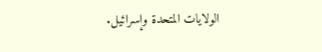الولايات المتحدة وإسرائيل.